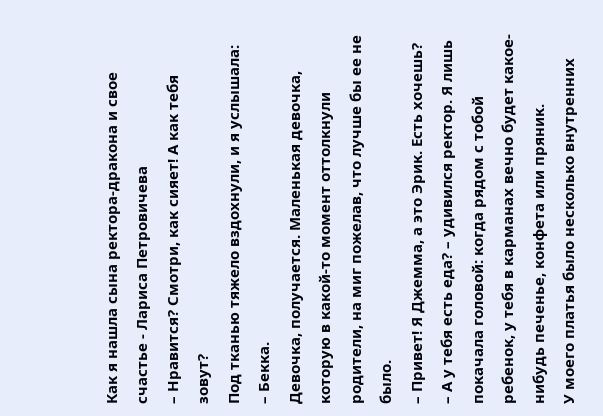Как я нашла сына ректора-дракона и свое счастье - Лариса Петровичева
– Нравится? Смотри, как сияет! А как тебя зовут?
Под тканью тяжело вздохнули, и я услышала:
– Бекка.
Девочка, получается. Маленькая девочка, которую в какой-то момент оттолкнули родители, на миг пожелав, что лучше бы ее не было.
– Привет! Я Джемма, а это Эрик. Есть хочешь?
– А у тебя есть еда? – удивился ректор. Я лишь покачала головой: когда рядом с тобой ребенок, у тебя в карманах вечно будет какое-нибудь печенье, конфета или пряник.
У моего платья было несколько внутренних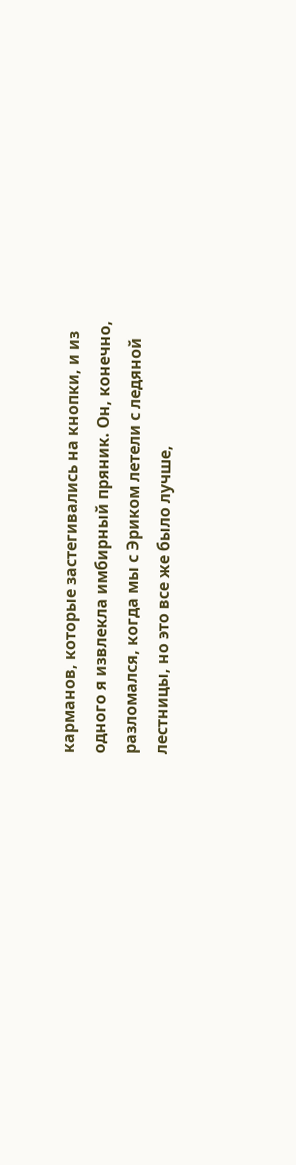карманов, которые застегивались на кнопки, и из одного я извлекла имбирный пряник. Он, конечно, разломался, когда мы с Эриком летели с ледяной лестницы, но это все же было лучше,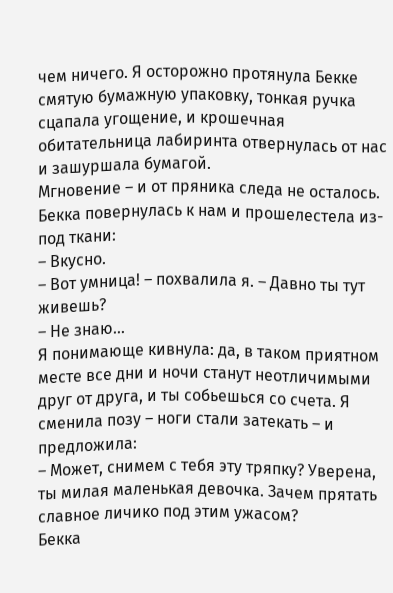чем ничего. Я осторожно протянула Бекке смятую бумажную упаковку, тонкая ручка сцапала угощение, и крошечная обитательница лабиринта отвернулась от нас и зашуршала бумагой.
Мгновение – и от пряника следа не осталось. Бекка повернулась к нам и прошелестела из-под ткани:
– Вкусно.
– Вот умница! – похвалила я. – Давно ты тут живешь?
– Не знаю…
Я понимающе кивнула: да, в таком приятном месте все дни и ночи станут неотличимыми друг от друга, и ты собьешься со счета. Я сменила позу – ноги стали затекать – и предложила:
– Может, снимем с тебя эту тряпку? Уверена, ты милая маленькая девочка. Зачем прятать славное личико под этим ужасом?
Бекка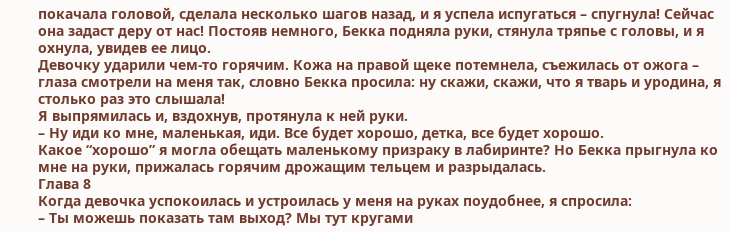покачала головой, сделала несколько шагов назад, и я успела испугаться – спугнула! Сейчас она задаст деру от нас! Постояв немного, Бекка подняла руки, стянула тряпье с головы, и я охнула, увидев ее лицо.
Девочку ударили чем-то горячим. Кожа на правой щеке потемнела, съежилась от ожога – глаза смотрели на меня так, словно Бекка просила: ну скажи, скажи, что я тварь и уродина, я столько раз это слышала!
Я выпрямилась и, вздохнув, протянула к ней руки.
– Ну иди ко мне, маленькая, иди. Все будет хорошо, детка, все будет хорошо.
Какое “хорошо” я могла обещать маленькому призраку в лабиринте? Но Бекка прыгнула ко мне на руки, прижалась горячим дрожащим тельцем и разрыдалась.
Глава 8
Когда девочка успокоилась и устроилась у меня на руках поудобнее, я спросила:
– Ты можешь показать там выход? Мы тут кругами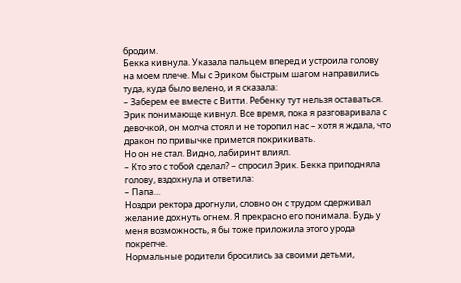бродим.
Бекка кивнула. Указала пальцем вперед и устроила голову на моем плече. Мы с Эриком быстрым шагом направились туда, куда было велено, и я сказала:
– Заберем ее вместе с Витти. Ребенку тут нельзя оставаться.
Эрик понимающе кивнул. Все время, пока я разговаривала с девочкой, он молча стоял и не торопил нас – хотя я ждала, что дракон по привычке примется покрикивать.
Но он не стал. Видно, лабиринт влиял.
– Кто это с тобой сделал? – спросил Эрик. Бекка приподняла голову, вздохнула и ответила:
– Папа…
Ноздри ректора дрогнули, словно он с трудом сдерживал желание дохнуть огнем. Я прекрасно его понимала. Будь у меня возможность, я бы тоже приложила этого урода покрепче.
Нормальные родители бросились за своими детьми,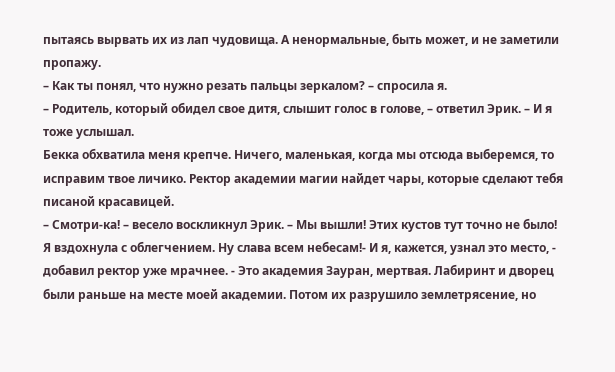пытаясь вырвать их из лап чудовища. А ненормальные, быть может, и не заметили пропажу.
– Как ты понял, что нужно резать пальцы зеркалом? – спросила я.
– Родитель, который обидел свое дитя, слышит голос в голове, – ответил Эрик. – И я тоже услышал.
Бекка обхватила меня крепче. Ничего, маленькая, когда мы отсюда выберемся, то исправим твое личико. Ректор академии магии найдет чары, которые сделают тебя писаной красавицей.
– Смотри-ка! – весело воскликнул Эрик. – Мы вышли! Этих кустов тут точно не было!
Я вздохнула с облегчением. Ну слава всем небесам!- И я, кажется, узнал это место, - добавил ректор уже мрачнее. - Это академия Зауран, мертвая. Лабиринт и дворец были раньше на месте моей академии. Потом их разрушило землетрясение, но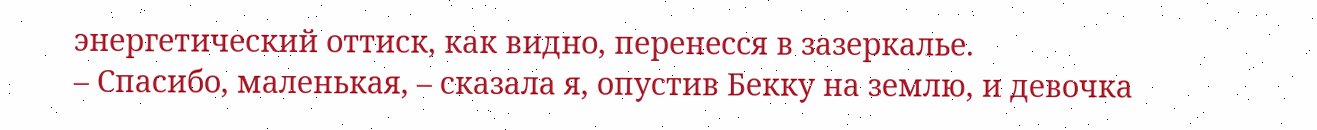энергетический оттиск, как видно, перенесся в зазеркалье.
– Спасибо, маленькая, – сказала я, опустив Бекку на землю, и девочка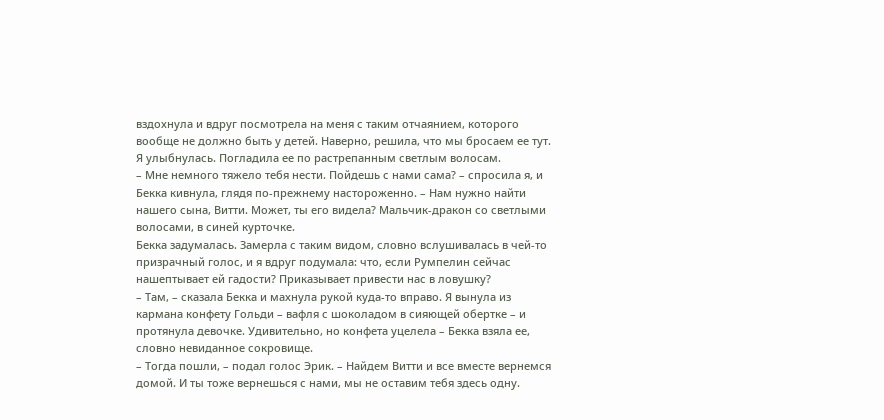вздохнула и вдруг посмотрела на меня с таким отчаянием, которого вообще не должно быть у детей. Наверно, решила, что мы бросаем ее тут.
Я улыбнулась. Погладила ее по растрепанным светлым волосам.
– Мне немного тяжело тебя нести. Пойдешь с нами сама? – спросила я, и Бекка кивнула, глядя по-прежнему настороженно. – Нам нужно найти нашего сына, Витти. Может, ты его видела? Мальчик-дракон со светлыми волосами, в синей курточке.
Бекка задумалась. Замерла с таким видом, словно вслушивалась в чей-то призрачный голос, и я вдруг подумала: что, если Румпелин сейчас нашептывает ей гадости? Приказывает привести нас в ловушку?
– Там, – сказала Бекка и махнула рукой куда-то вправо. Я вынула из кармана конфету Гольди – вафля с шоколадом в сияющей обертке – и протянула девочке. Удивительно, но конфета уцелела – Бекка взяла ее, словно невиданное сокровище.
– Тогда пошли, – подал голос Эрик. – Найдем Витти и все вместе вернемся домой. И ты тоже вернешься с нами, мы не оставим тебя здесь одну.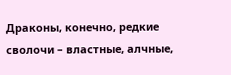Драконы, конечно, редкие сволочи – властные, алчные,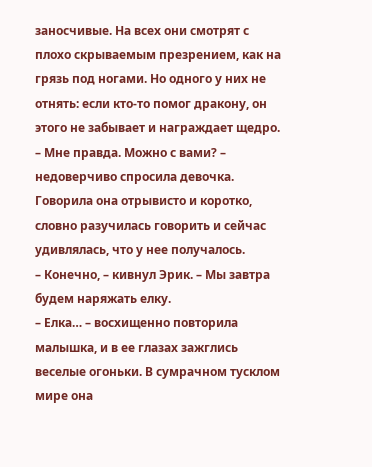заносчивые. На всех они смотрят с плохо скрываемым презрением, как на грязь под ногами. Но одного у них не отнять: если кто-то помог дракону, он этого не забывает и награждает щедро.
– Мне правда. Можно с вами? – недоверчиво спросила девочка. Говорила она отрывисто и коротко, словно разучилась говорить и сейчас удивлялась, что у нее получалось.
– Конечно, – кивнул Эрик. – Мы завтра будем наряжать елку.
– Елка… – восхищенно повторила малышка, и в ее глазах зажглись веселые огоньки. В сумрачном тусклом мире она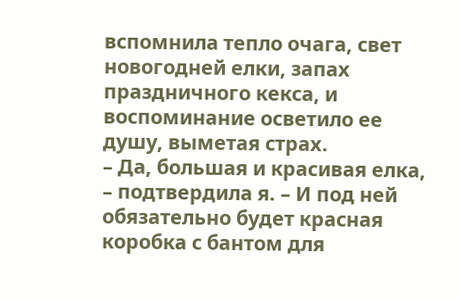вспомнила тепло очага, свет новогодней елки, запах праздничного кекса, и воспоминание осветило ее душу, выметая страх.
– Да, большая и красивая елка, – подтвердила я. – И под ней обязательно будет красная коробка с бантом для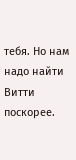тебя. Но нам надо найти Витти поскорее.